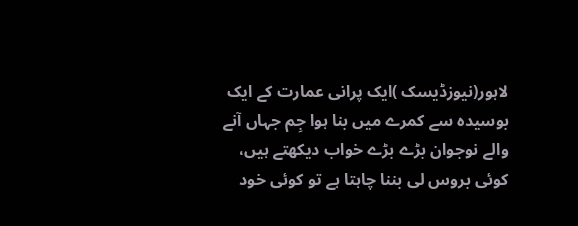لاہور(نیوزڈیسک )ایک پرانی عمارت کے ایک بوسیدہ سے کمرے میں بنا ہوا جِم جہاں آنے والے نوجوان بڑے بڑے خواب دیکھتے ہیں، کوئی بروس لی بننا چاہتا ہے تو کوئی خود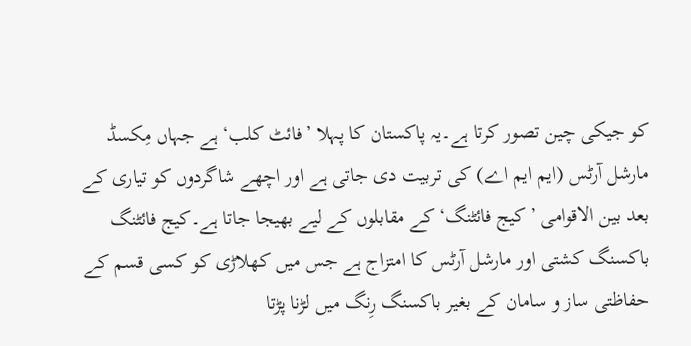کو جیکی چین تصور کرتا ہے۔یہ پاکستان کا پہلا ’فائٹ کلب‘ ہے جہاں مِکسڈ مارشل آرٹس (ایم ایم اے) کی تربیت دی جاتی ہے اور اچھے شاگردوں کو تیاری کے بعد بین الاقوامی ’کیج فائٹنگ‘ کے مقابلوں کے لیے بھیجا جاتا ہے۔کیج فائٹنگ باکسنگ کشتی اور مارشل آرٹس کا امتزاج ہے جس میں کھلاڑی کو کسی قسم کے حفاظتی ساز و سامان کے بغیر باکسنگ رِنگ میں لڑنا پڑتا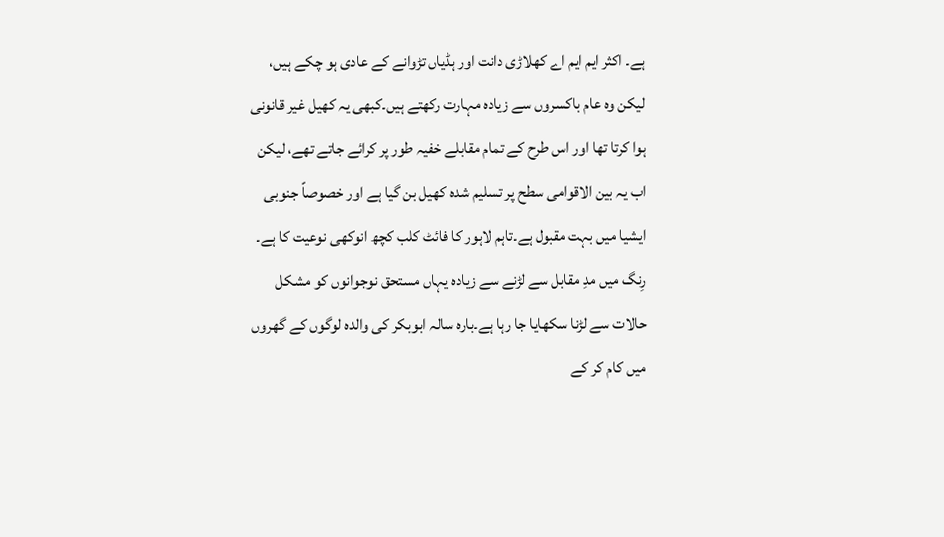ہے۔ اکثر ایم ایم اے کھلاڑی دانت اور ہڈیاں تڑوانے کے عادی ہو چکے ہیں، لیکن وہ عام باکسروں سے زیادہ مہارت رکھتے ہیں۔کبھی یہ کھیل غیر قانونی ہوا کرتا تھا اور اس طرح کے تمام مقابلے خفیہ طور پر کرائے جاتے تھے، لیکن اب یہ بین الاقوامی سطح پر تسلیم شدہ کھیل بن گیا ہے اور خصوصاً جنوبی ایشیا میں بہت مقبول ہے۔تاہم لاہور کا فائٹ کلب کچھ انوکھی نوعیت کا ہے۔ رِنگ میں مدِ مقابل سے لڑنے سے زیادہ یہاں مستحق نوجوانوں کو مشکل حالات سے لڑنا سکھایا جا رہا ہے۔بارہ سالہ ابوبکر کی والدہ لوگوں کے گھروں میں کام کر کے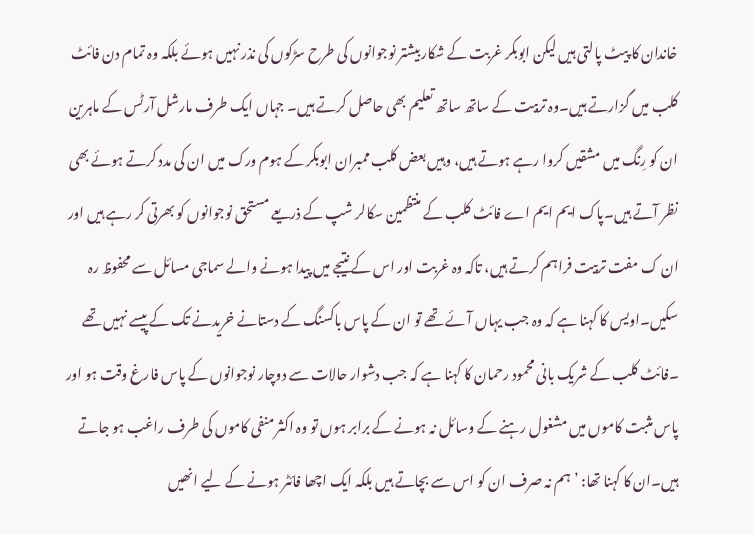خاندان کا پیٹ پالتی ہیں لیکن ابوبکر غربت کے شکار بیشتر نوجوانوں کی طرح سڑکوں کی نذر نہیں ہوئے بلکہ وہ تمام دن فائٹ کلب میں گزارتے ہیں۔وہ تربیت کے ساتھ ساتھ تعلیم بھی حاصل کرتے ہیں۔ جہاں ایک طرف مارشل آرٹس کے ماہرین ان کو رِنگ میں مشقیں کروا رہے ہوتے ہیں، وہیں بعض کلب ممبران ابوبکر کے ہوم ورک میں ان کی مدد کرتے ہوئے بھی نظر آتے ہیں۔پاک ایم ایم اے فائٹ کلب کے منتظمین سکالر شپ کے ذریعے مستحق نوجوانوں کو بھرتی کر رہے ہیں اور ان ک مفت تربیت فراہم کرتے ہیں، تاکہ وہ غربت اور اس کے نتیجے میں پیدا ہونے والے سماجی مسائل سے محفوظ رہ سکیں۔اویس کا کہنا ہے کہ وہ جب یہاں آئے تھے تو ان کے پاس باکسنگ کے دستانے خریدنے تک کے پیسے نہیں تھے ۔فائٹ کلب کے شریک بانی محمود رحمان کا کہنا ہے کہ جب دشوار حالات سے دوچار نوجوانوں کے پاس فارغ وقت ہو اور پاس مثبت کاموں میں مشغول رہنے کے وسائل نہ ہونے کے برابر ہوں تو وہ اکثر منفی کاموں کی طرف راغب ہو جاتے ہیں۔ان کا کہنا تھا: ’ہم نہ صرف ان کو اس سے بچاتے ہیں بلکہ ایک اچھا فائٹر ہونے کے لیے انھیں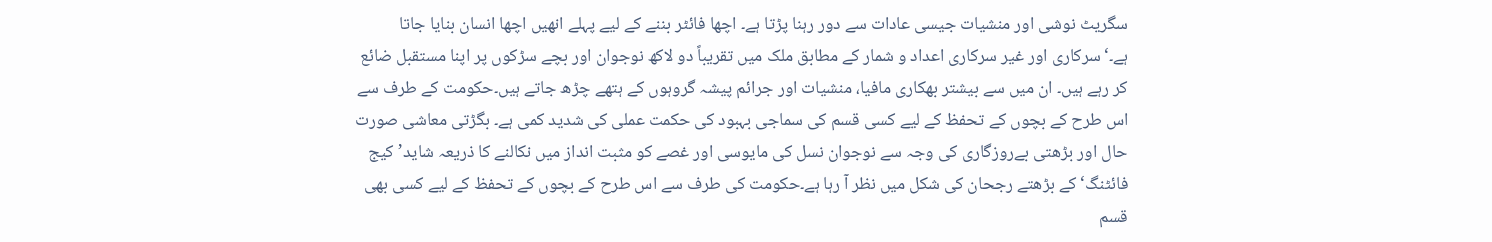سگریٹ نوشی اور منشیات جیسی عادات سے دور رہنا پڑتا ہے۔ اچھا فائٹر بننے کے لیے پہلے انھیں اچھا انسان بنایا جاتا ہے۔‘سرکاری اور غیر سرکاری اعداد و شمار کے مطابق ملک میں تقریباً دو لاکھ نوجوان اور بچے سڑکوں پر اپنا مستقبل ضائع کر رہے ہیں۔ ان میں سے بیشتر بھکاری مافیا، منشیات اور جرائم پیشہ گروہوں کے ہتھے چڑھ جاتے ہیں۔حکومت کے طرف سے اس طرح کے بچوں کے تحفظ کے لیے کسی قسم کی سماجی بہبود کی حکمت عملی کی شدید کمی ہے۔ بگڑتی معاشی صورت حال اور بڑھتی بےروزگاری کی وجہ سے نوجوان نسل کی مایوسی اور غصے کو مثبت انداز میں نکالنے کا ذریعہ شاید’کیج فائٹنگ‘ کے بڑھتے رجحان کی شکل میں نظر آ رہا ہے۔حکومت کی طرف سے اس طرح کے بچوں کے تحفظ کے لیے کسی بھی قسم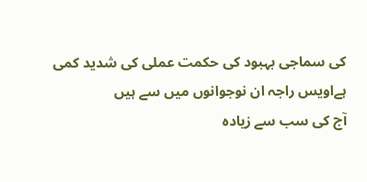کی سماجی بہبود کی حکمت عملی کی شدید کمی ہےاویس راجہ ان نوجوانوں میں سے ہیں
آج کی سب سے زیادہ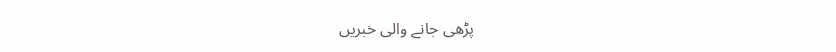پڑھی جانے والی خبریں